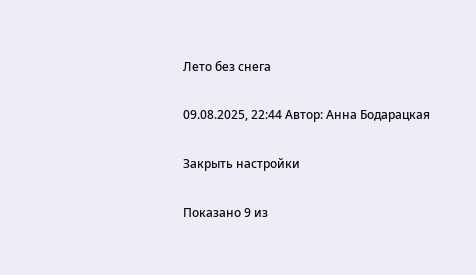Лето без снега

09.08.2025, 22:44 Автор: Анна Бодарацкая

Закрыть настройки

Показано 9 из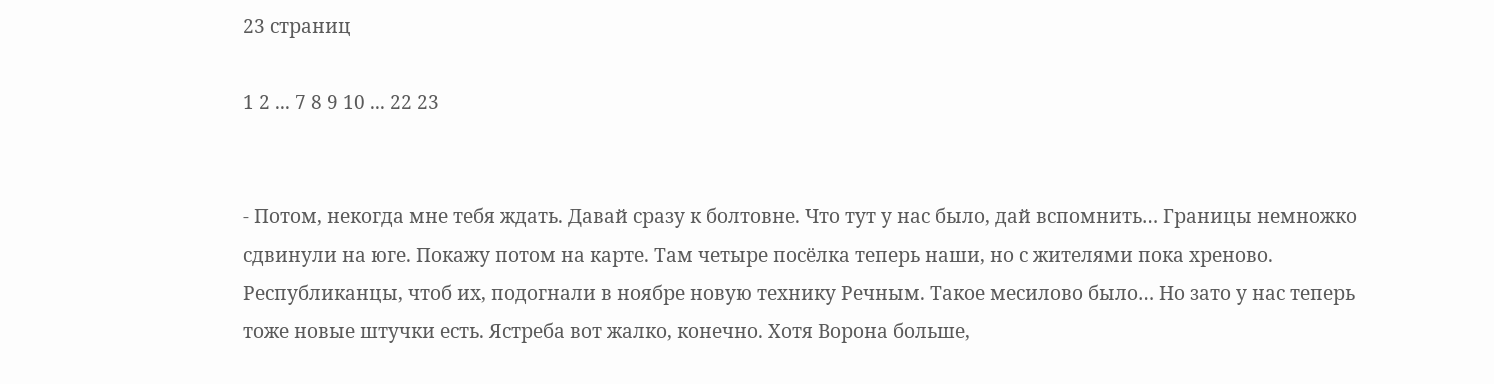23 страниц

1 2 ... 7 8 9 10 ... 22 23


- Потом, некогда мне тебя ждать. Давай сразу к болтовне. Что тут у нас было, дай вспомнить… Границы немножко сдвинули на юге. Покажу потом на карте. Там четыре посёлка теперь наши, но с жителями пока хреново. Республиканцы, чтоб их, подогнали в ноябре новую технику Речным. Такое месилово было… Но зато у нас теперь тоже новые штучки есть. Ястреба вот жалко, конечно. Хотя Ворона больше,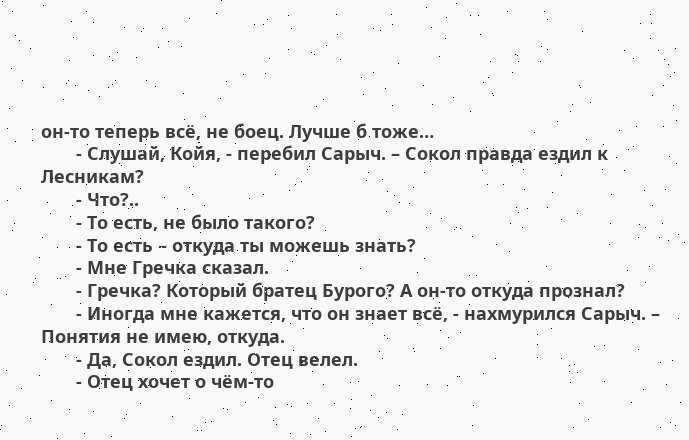он-то теперь всё, не боец. Лучше б тоже…
       - Слушай, Койя, - перебил Сарыч. – Сокол правда ездил к Лесникам?
       - Что?..
       - То есть, не было такого?
       - То есть – откуда ты можешь знать?
       - Мне Гречка сказал.
       - Гречка? Который братец Бурого? А он-то откуда прознал?
       - Иногда мне кажется, что он знает всё, - нахмурился Сарыч. – Понятия не имею, откуда.
       - Да, Сокол ездил. Отец велел.
       - Отец хочет о чём-то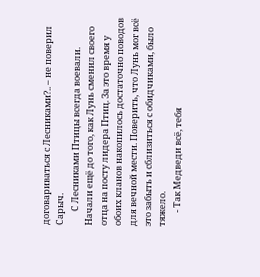договариваться с Лесниками?.. – не поверил Сарыч.
       С Лесниками Птицы всегда воевали. Начали ещё до того, как Лунь сменил своего отца на посту лидера Птиц. За это время у обоих кланов накопилось достаточно поводов для вечной мести. Поверить, что Лунь мог всё это забыть и сблизиться с обидчиками, было тяжело.
       - Так Медведи всё, тебя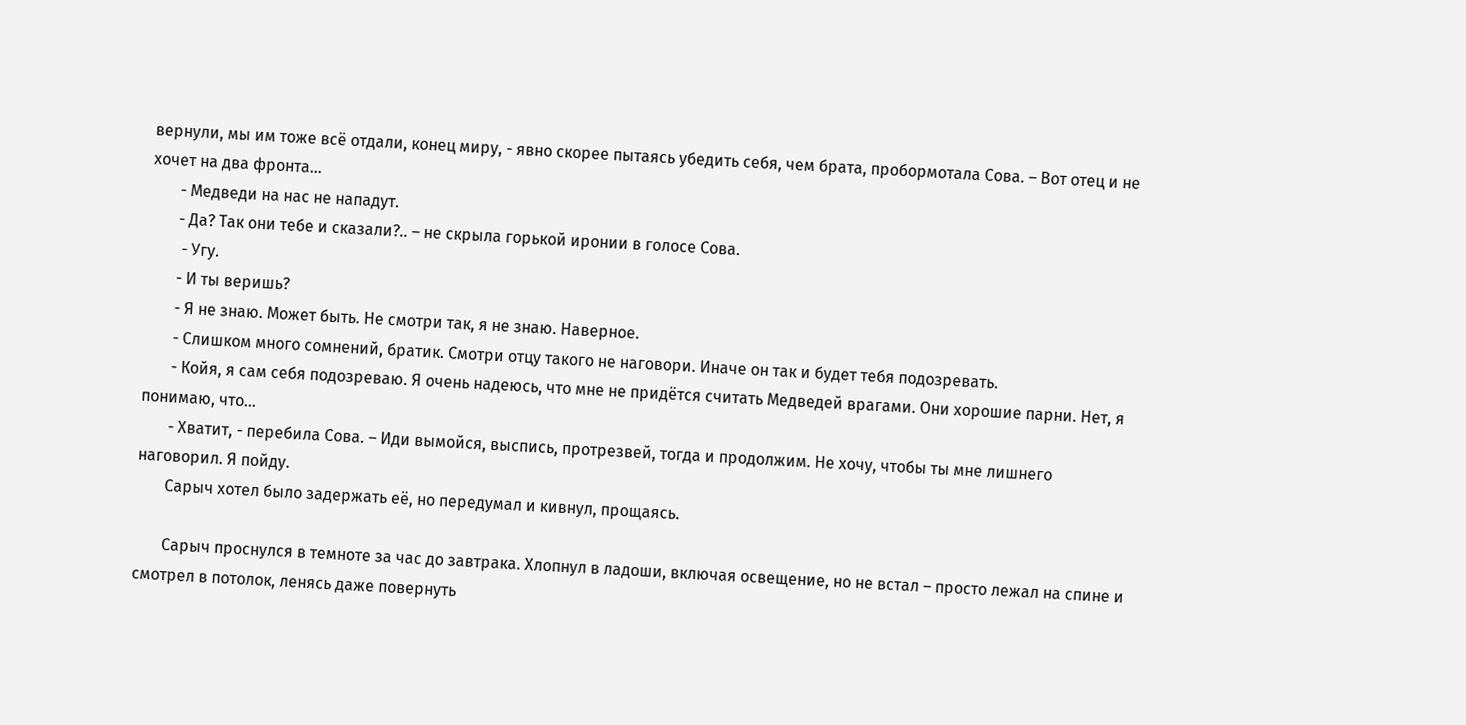вернули, мы им тоже всё отдали, конец миру, - явно скорее пытаясь убедить себя, чем брата, пробормотала Сова. – Вот отец и не хочет на два фронта…
       - Медведи на нас не нападут.
       - Да? Так они тебе и сказали?.. – не скрыла горькой иронии в голосе Сова.
        - Угу.
       - И ты веришь?
       - Я не знаю. Может быть. Не смотри так, я не знаю. Наверное.
       - Слишком много сомнений, братик. Смотри отцу такого не наговори. Иначе он так и будет тебя подозревать.
       - Койя, я сам себя подозреваю. Я очень надеюсь, что мне не придётся считать Медведей врагами. Они хорошие парни. Нет, я понимаю, что…
       - Хватит, - перебила Сова. – Иди вымойся, выспись, протрезвей, тогда и продолжим. Не хочу, чтобы ты мне лишнего наговорил. Я пойду.
       Сарыч хотел было задержать её, но передумал и кивнул, прощаясь.

       Сарыч проснулся в темноте за час до завтрака. Хлопнул в ладоши, включая освещение, но не встал – просто лежал на спине и смотрел в потолок, ленясь даже повернуть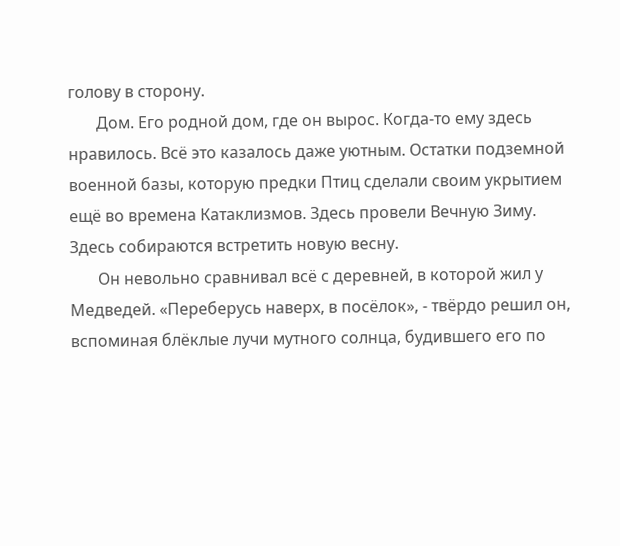голову в сторону.
       Дом. Его родной дом, где он вырос. Когда-то ему здесь нравилось. Всё это казалось даже уютным. Остатки подземной военной базы, которую предки Птиц сделали своим укрытием ещё во времена Катаклизмов. Здесь провели Вечную Зиму. Здесь собираются встретить новую весну.
       Он невольно сравнивал всё с деревней, в которой жил у Медведей. «Переберусь наверх, в посёлок», - твёрдо решил он, вспоминая блёклые лучи мутного солнца, будившего его по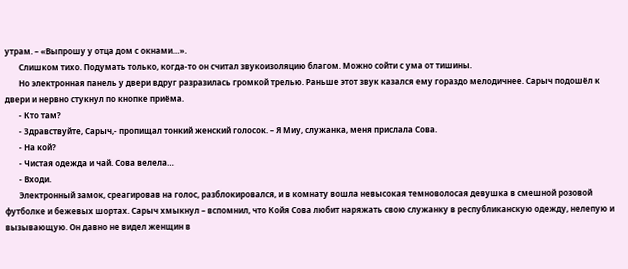утрам. – «Выпрошу у отца дом с окнами…».
       Слишком тихо. Подумать только, когда-то он считал звукоизоляцию благом. Можно сойти с ума от тишины.
       Но электронная панель у двери вдруг разразилась громкой трелью. Раньше этот звук казался ему гораздо мелодичнее. Сарыч подошёл к двери и нервно стукнул по кнопке приёма.
       - Кто там?
       - Здравствуйте, Сарыч,- пропищал тонкий женский голосок. – Я Миу, служанка, меня прислала Сова.
       - На кой?
       - Чистая одежда и чай. Сова велела…
       - Входи.
       Электронный замок, среагировав на голос, разблокировался, и в комнату вошла невысокая темноволосая девушка в смешной розовой футболке и бежевых шортах. Сарыч хмыкнул – вспомнил, что Койя Сова любит наряжать свою служанку в республиканскую одежду, нелепую и вызывающую. Он давно не видел женщин в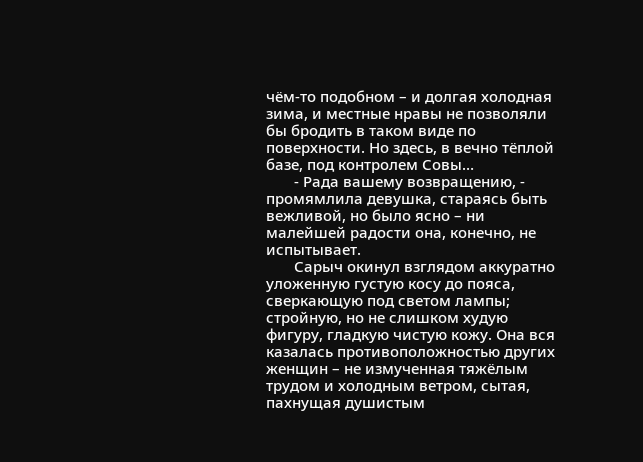чём-то подобном – и долгая холодная зима, и местные нравы не позволяли бы бродить в таком виде по поверхности. Но здесь, в вечно тёплой базе, под контролем Совы…
       - Рада вашему возвращению, - промямлила девушка, стараясь быть вежливой, но было ясно – ни малейшей радости она, конечно, не испытывает.
       Сарыч окинул взглядом аккуратно уложенную густую косу до пояса, сверкающую под светом лампы; стройную, но не слишком худую фигуру, гладкую чистую кожу. Она вся казалась противоположностью других женщин – не измученная тяжёлым трудом и холодным ветром, сытая, пахнущая душистым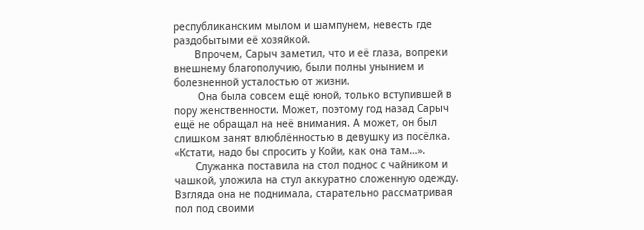республиканским мылом и шампунем, невесть где раздобытыми её хозяйкой.
       Впрочем, Сарыч заметил, что и её глаза, вопреки внешнему благополучию, были полны унынием и болезненной усталостью от жизни.
        Она была совсем ещё юной, только вступившей в пору женственности. Может, поэтому год назад Сарыч ещё не обращал на неё внимания. А может, он был слишком занят влюблённостью в девушку из посёлка. «Кстати, надо бы спросить у Койи, как она там…».
       Служанка поставила на стол поднос с чайником и чашкой, уложила на стул аккуратно сложенную одежду. Взгляда она не поднимала, старательно рассматривая пол под своими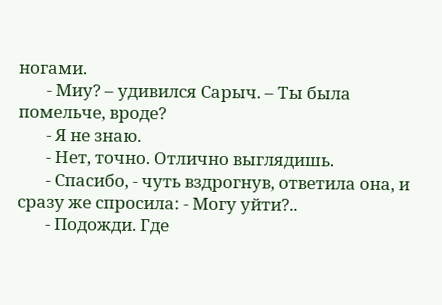ногами.
       - Миу? – удивился Сарыч. – Ты была помельче, вроде?
       - Я не знаю.
       - Нет, точно. Отлично выглядишь.
       - Спасибо, - чуть вздрогнув, ответила она, и сразу же спросила: - Могу уйти?..
       - Подожди. Где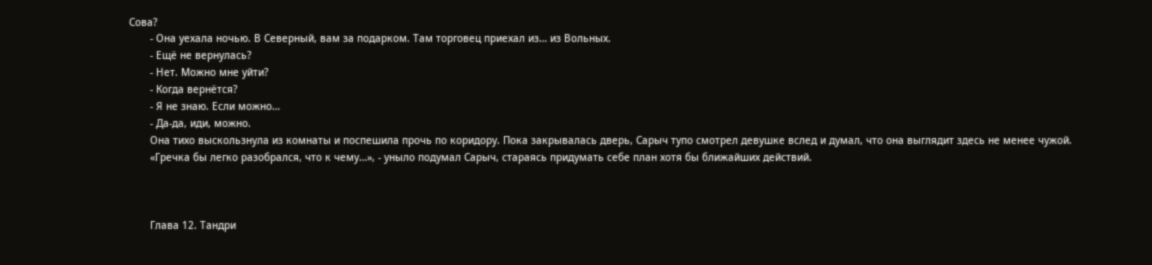Сова?
       - Она уехала ночью. В Северный, вам за подарком. Там торговец приехал из… из Вольных.
       - Ещё не вернулась?
       - Нет. Можно мне уйти?
       - Когда вернётся?
       - Я не знаю. Если можно…
       - Да-да, иди, можно.
       Она тихо выскользнула из комнаты и поспешила прочь по коридору. Пока закрывалась дверь, Сарыч тупо смотрел девушке вслед и думал, что она выглядит здесь не менее чужой.
       «Гречка бы легко разобрался, что к чему…», - уныло подумал Сарыч, стараясь придумать себе план хотя бы ближайших действий.



       Глава 12. Тандри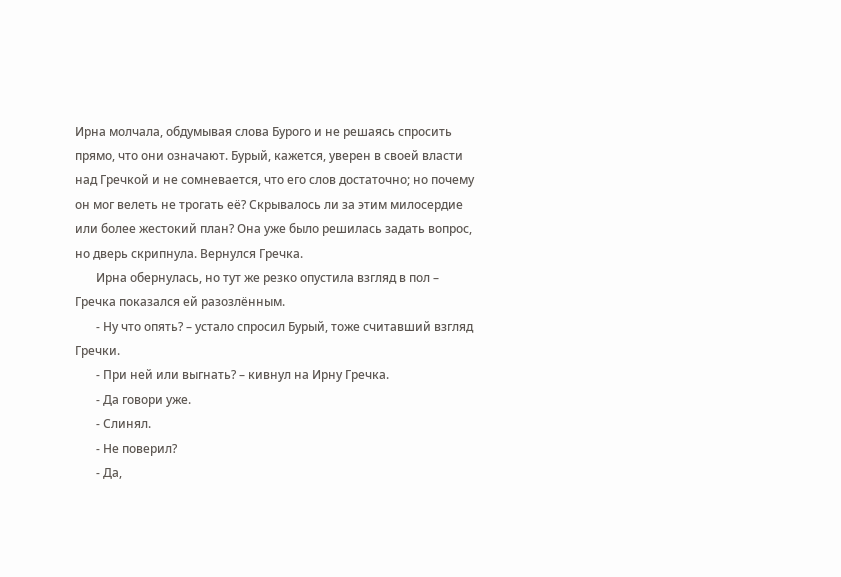Ирна молчала, обдумывая слова Бурого и не решаясь спросить прямо, что они означают. Бурый, кажется, уверен в своей власти над Гречкой и не сомневается, что его слов достаточно; но почему он мог велеть не трогать её? Скрывалось ли за этим милосердие или более жестокий план? Она уже было решилась задать вопрос, но дверь скрипнула. Вернулся Гречка.
       Ирна обернулась, но тут же резко опустила взгляд в пол – Гречка показался ей разозлённым.
       - Ну что опять? – устало спросил Бурый, тоже считавший взгляд Гречки.
       - При ней или выгнать? – кивнул на Ирну Гречка.
       - Да говори уже.
       - Слинял.
       - Не поверил?
       - Да,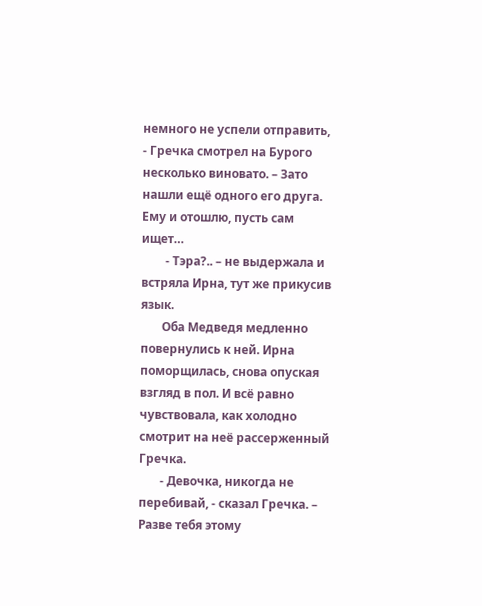немного не успели отправить, - Гречка смотрел на Бурого несколько виновато. – Зато нашли ещё одного его друга. Ему и отошлю, пусть сам ищет…
        - Тэра?.. – не выдержала и встряла Ирна, тут же прикусив язык.
       Оба Медведя медленно повернулись к ней. Ирна поморщилась, снова опуская взгляд в пол. И всё равно чувствовала, как холодно смотрит на неё рассерженный Гречка.
       - Девочка, никогда не перебивай, - сказал Гречка. – Разве тебя этому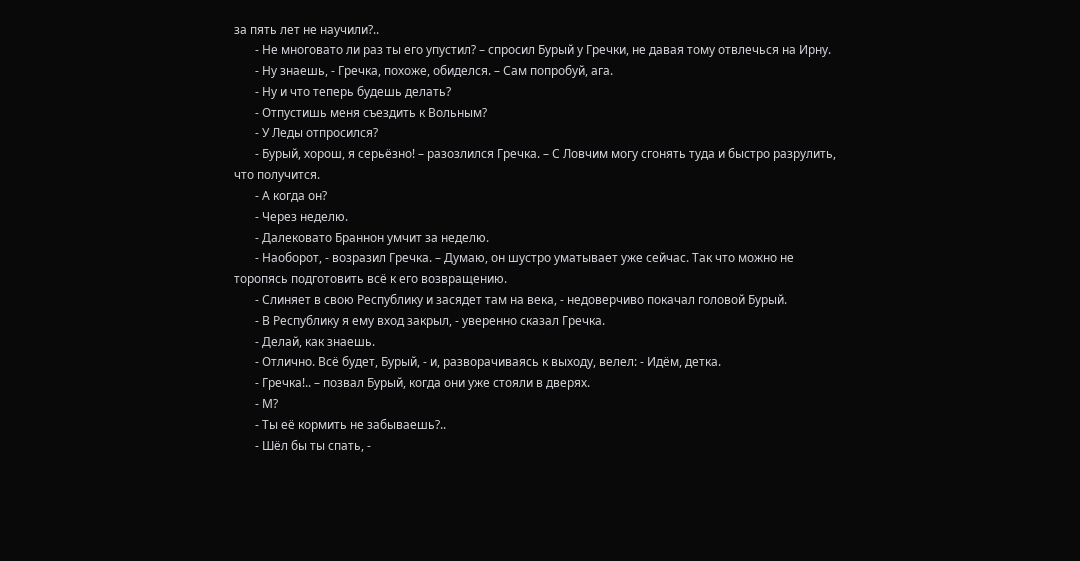за пять лет не научили?..
       - Не многовато ли раз ты его упустил? – спросил Бурый у Гречки, не давая тому отвлечься на Ирну.
       - Ну знаешь, - Гречка, похоже, обиделся. – Сам попробуй, ага.
       - Ну и что теперь будешь делать?
       - Отпустишь меня съездить к Вольным?
       - У Леды отпросился?
       - Бурый, хорош, я серьёзно! – разозлился Гречка. – С Ловчим могу сгонять туда и быстро разрулить, что получится.
       - А когда он?
       - Через неделю.
       - Далековато Браннон умчит за неделю.
       - Наоборот, - возразил Гречка. – Думаю, он шустро уматывает уже сейчас. Так что можно не торопясь подготовить всё к его возвращению.
       - Слиняет в свою Республику и засядет там на века, - недоверчиво покачал головой Бурый.
       - В Республику я ему вход закрыл, - уверенно сказал Гречка.
       - Делай, как знаешь.
       - Отлично. Всё будет, Бурый, - и, разворачиваясь к выходу, велел: - Идём, детка.
       - Гречка!.. – позвал Бурый, когда они уже стояли в дверях.
       - М?
       - Ты её кормить не забываешь?..
       - Шёл бы ты спать, -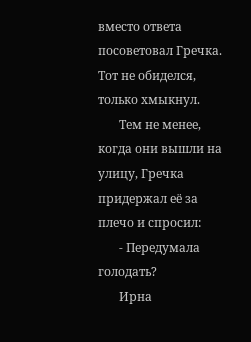вместо ответа посоветовал Гречка. Тот не обиделся, только хмыкнул.
       Тем не менее, когда они вышли на улицу, Гречка придержал её за плечо и спросил:
       - Передумала голодать?
       Ирна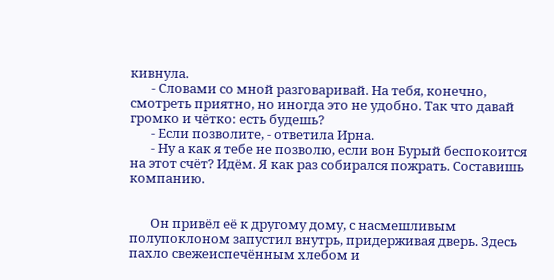кивнула.
       - Словами со мной разговаривай. На тебя, конечно, смотреть приятно, но иногда это не удобно. Так что давай громко и чётко: есть будешь?
       - Если позволите, - ответила Ирна.
       - Ну а как я тебе не позволю, если вон Бурый беспокоится на этот счёт? Идём. Я как раз собирался пожрать. Составишь компанию.


       Он привёл её к другому дому, с насмешливым полупоклоном запустил внутрь, придерживая дверь. Здесь пахло свежеиспечённым хлебом и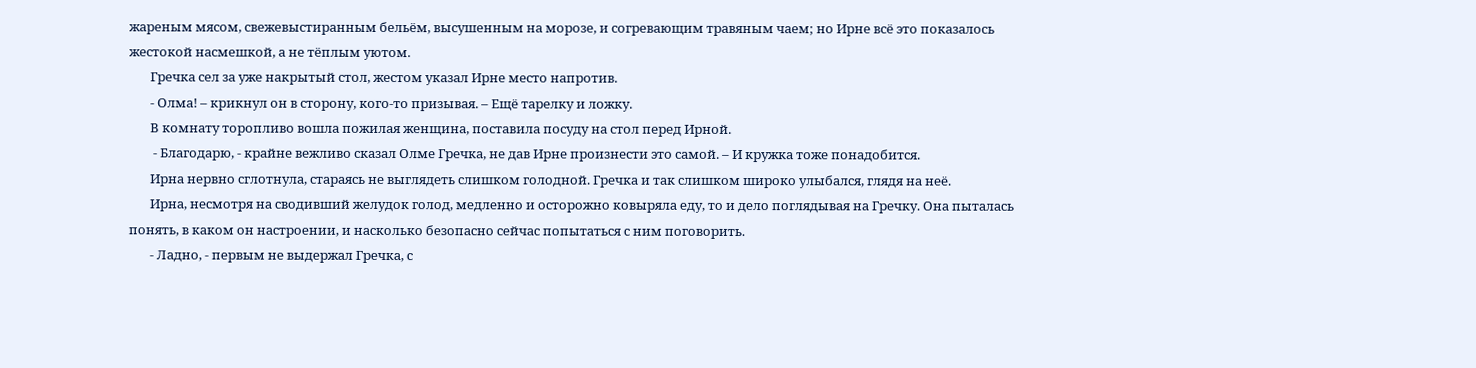жареным мясом, свежевыстиранным бельём, высушенным на морозе, и согревающим травяным чаем; но Ирне всё это показалось жестокой насмешкой, а не тёплым уютом.
       Гречка сел за уже накрытый стол, жестом указал Ирне место напротив.
       - Олма! – крикнул он в сторону, кого-то призывая. – Ещё тарелку и ложку.
       В комнату торопливо вошла пожилая женщина, поставила посуду на стол перед Ирной.
        - Благодарю, - крайне вежливо сказал Олме Гречка, не дав Ирне произнести это самой. – И кружка тоже понадобится.
       Ирна нервно сглотнула, стараясь не выглядеть слишком голодной. Гречка и так слишком широко улыбался, глядя на неё.
       Ирна, несмотря на сводивший желудок голод, медленно и осторожно ковыряла еду, то и дело поглядывая на Гречку. Она пыталась понять, в каком он настроении, и насколько безопасно сейчас попытаться с ним поговорить.
       - Ладно, - первым не выдержал Гречка, с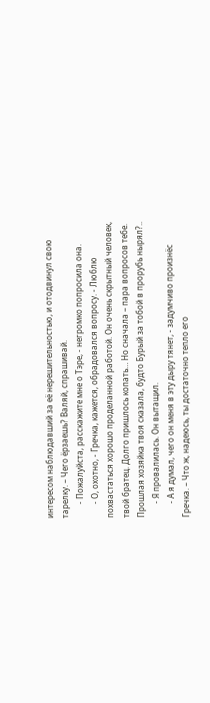интересом наблюдавший за её нерешительностью, и отодвинул свою тарелку. – Чего ёрзаешь? Валяй, спрашивай.
       - Пожалуйста, расскажите мне о Тэре, - негромко попросила она.
       - О, охотно, - Гречка, кажется, обрадовался вопросу. - Люблю похвастаться хорошо проделанной работой. Он очень скрытный человек, твой братец. Долго пришлось копать… Но сначала – пара вопросов тебе. Прошлая хозяйка твоя сказала, будто Бурый за тобой в прорубь нырял?..
       - Я провалилась. Он вытащил.
       - А я думал, чего он меня в эту дыру тянет, - задумчиво произнёс Гречка. – Что ж, надеюсь, ты достаточно тепло его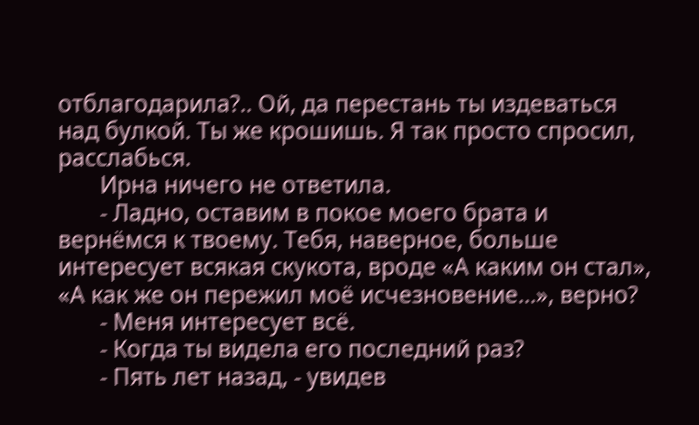отблагодарила?.. Ой, да перестань ты издеваться над булкой. Ты же крошишь. Я так просто спросил, расслабься.
       Ирна ничего не ответила.
       - Ладно, оставим в покое моего брата и вернёмся к твоему. Тебя, наверное, больше интересует всякая скукота, вроде «А каким он стал», «А как же он пережил моё исчезновение…», верно?
       - Меня интересует всё.
       - Когда ты видела его последний раз?
       - Пять лет назад, - увидев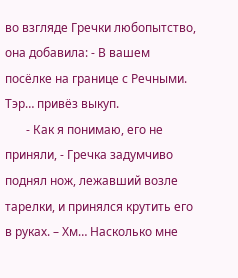во взгляде Гречки любопытство, она добавила: - В вашем посёлке на границе с Речными. Тэр… привёз выкуп.
       - Как я понимаю, его не приняли, - Гречка задумчиво поднял нож, лежавший возле тарелки, и принялся крутить его в руках. – Хм… Насколько мне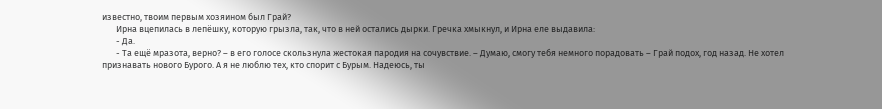известно, твоим первым хозяином был Грай?
       Ирна вцепилась в лепёшку, которую грызла, так, что в ней остались дырки. Гречка хмыкнул, и Ирна еле выдавила:
       - Да.
       - Та ещё мразота, верно? – в его голосе скользнула жестокая пародия на сочувствие. – Думаю, смогу тебя немного порадовать – Грай подох, год назад. Не хотел признавать нового Бурого. А я не люблю тех, кто спорит с Бурым. Надеюсь, ты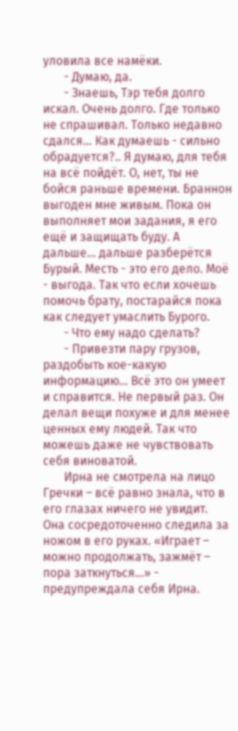уловила все намёки.
       - Думаю, да.
       - Знаешь, Тэр тебя долго искал. Очень долго. Где только не спрашивал. Только недавно сдался... Как думаешь - сильно обрадуется?.. Я думаю, для тебя на всё пойдёт. О, нет, ты не бойся раньше времени. Браннон выгоден мне живым. Пока он выполняет мои задания, я его ещё и защищать буду. А дальше... дальше разберётся Бурый. Месть - это его дело. Моё - выгода. Так что если хочешь помочь брату, постарайся пока как следует умаслить Бурого.
       - Что ему надо сделать?
       - Привезти пару грузов, раздобыть кое-какую информацию… Всё это он умеет и справится. Не первый раз. Он делал вещи похуже и для менее ценных ему людей. Так что можешь даже не чувствовать себя виноватой.
       Ирна не смотрела на лицо Гречки – всё равно знала, что в его глазах ничего не увидит. Она сосредоточенно следила за ножом в его руках. «Играет – можно продолжать, зажмёт – пора заткнуться…» - предупреждала себя Ирна.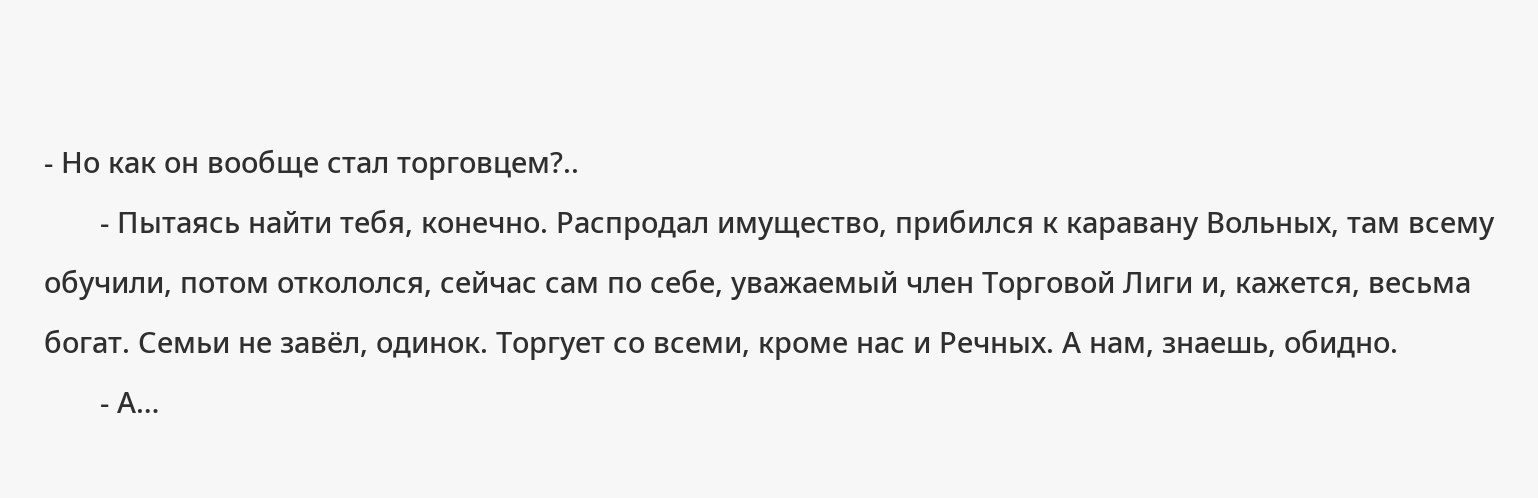- Но как он вообще стал торговцем?..
       - Пытаясь найти тебя, конечно. Распродал имущество, прибился к каравану Вольных, там всему обучили, потом откололся, сейчас сам по себе, уважаемый член Торговой Лиги и, кажется, весьма богат. Семьи не завёл, одинок. Торгует со всеми, кроме нас и Речных. А нам, знаешь, обидно.
       - А…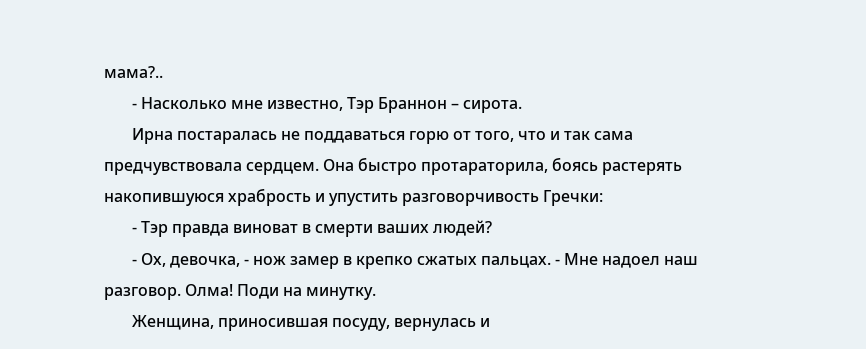мама?..
       - Насколько мне известно, Тэр Браннон – сирота.
       Ирна постаралась не поддаваться горю от того, что и так сама предчувствовала сердцем. Она быстро протараторила, боясь растерять накопившуюся храбрость и упустить разговорчивость Гречки:
       - Тэр правда виноват в смерти ваших людей?
       - Ох, девочка, - нож замер в крепко сжатых пальцах. - Мне надоел наш разговор. Олма! Поди на минутку.
       Женщина, приносившая посуду, вернулась и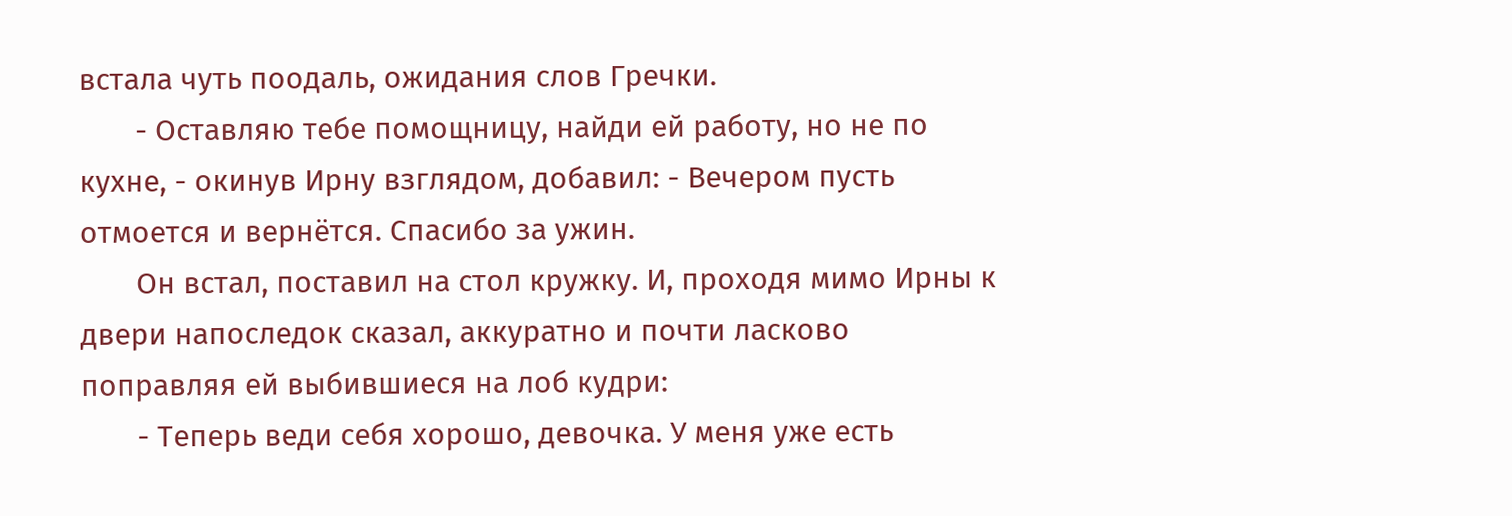встала чуть поодаль, ожидания слов Гречки.
       - Оставляю тебе помощницу, найди ей работу, но не по кухне, - окинув Ирну взглядом, добавил: - Вечером пусть отмоется и вернётся. Спасибо за ужин.
       Он встал, поставил на стол кружку. И, проходя мимо Ирны к двери напоследок сказал, аккуратно и почти ласково поправляя ей выбившиеся на лоб кудри:
       - Теперь веди себя хорошо, девочка. У меня уже есть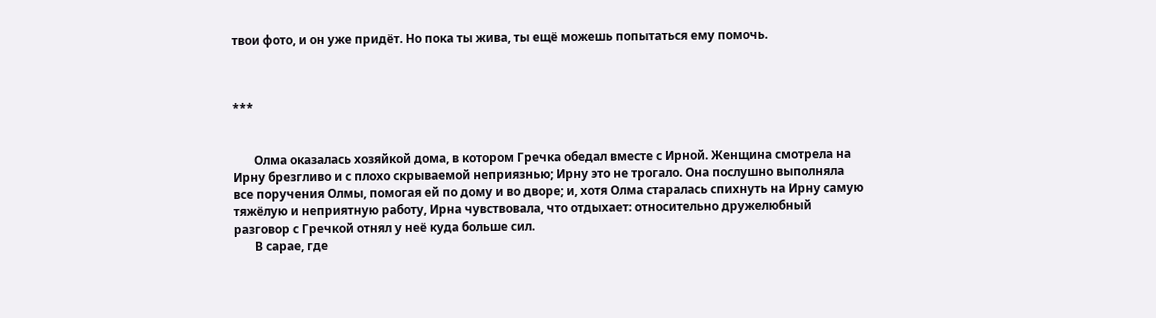твои фото, и он уже придёт. Но пока ты жива, ты ещё можешь попытаться ему помочь.



***


       Олма оказалась хозяйкой дома, в котором Гречка обедал вместе с Ирной. Женщина смотрела на Ирну брезгливо и с плохо скрываемой неприязнью; Ирну это не трогало. Она послушно выполняла все поручения Олмы, помогая ей по дому и во дворе; и, хотя Олма старалась спихнуть на Ирну самую тяжёлую и неприятную работу, Ирна чувствовала, что отдыхает: относительно дружелюбный разговор с Гречкой отнял у неё куда больше сил.
       В сарае, где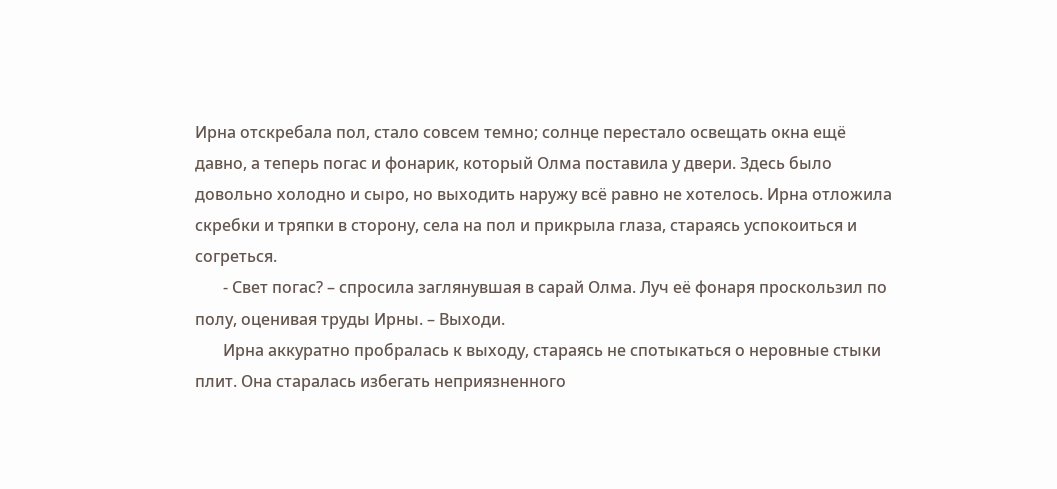Ирна отскребала пол, стало совсем темно; солнце перестало освещать окна ещё давно, а теперь погас и фонарик, который Олма поставила у двери. Здесь было довольно холодно и сыро, но выходить наружу всё равно не хотелось. Ирна отложила скребки и тряпки в сторону, села на пол и прикрыла глаза, стараясь успокоиться и согреться.
       - Свет погас? – спросила заглянувшая в сарай Олма. Луч её фонаря проскользил по полу, оценивая труды Ирны. – Выходи.
       Ирна аккуратно пробралась к выходу, стараясь не спотыкаться о неровные стыки плит. Она старалась избегать неприязненного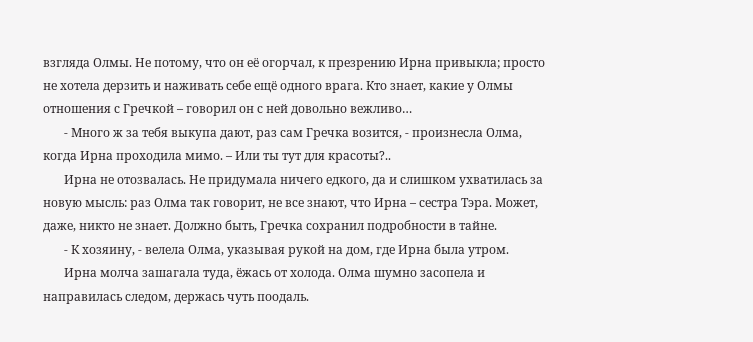взгляда Олмы. Не потому, что он её огорчал, к презрению Ирна привыкла; просто не хотела дерзить и наживать себе ещё одного врага. Кто знает, какие у Олмы отношения с Гречкой – говорил он с ней довольно вежливо…
       - Много ж за тебя выкупа дают, раз сам Гречка возится, - произнесла Олма, когда Ирна проходила мимо. – Или ты тут для красоты?..
       Ирна не отозвалась. Не придумала ничего едкого, да и слишком ухватилась за новую мысль: раз Олма так говорит, не все знают, что Ирна – сестра Тэра. Может, даже, никто не знает. Должно быть, Гречка сохранил подробности в тайне.
       - К хозяину, - велела Олма, указывая рукой на дом, где Ирна была утром.
       Ирна молча зашагала туда, ёжась от холода. Олма шумно засопела и направилась следом, держась чуть поодаль.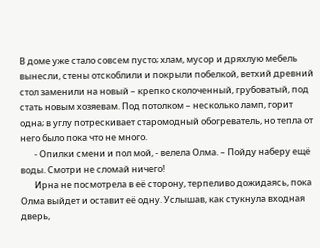В доме уже стало совсем пусто; хлам, мусор и дряхлую мебель вынесли, стены отскоблили и покрыли побелкой, ветхий древний стол заменили на новый – крепко сколоченный, грубоватый, под стать новым хозяевам. Под потолком – несколько ламп, горит одна; в углу потрескивает старомодный обогреватель, но тепла от него было пока что не много.
       - Опилки смени и пол мой, - велела Олма. – Пойду наберу ещё воды. Смотри не сломай ничего!
       Ирна не посмотрела в её сторону, терпеливо дожидаясь, пока Олма выйдет и оставит её одну. Услышав, как стукнула входная дверь,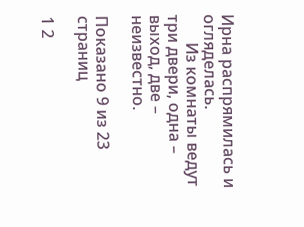Ирна распрямилась и огляделась.
       Из комнаты ведут три двери, одна – выход, две – неизвестно.

Показано 9 из 23 страниц

1 2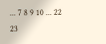... 7 8 9 10 ... 22 23